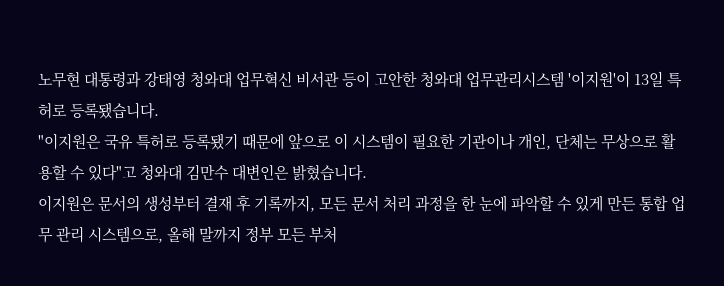노무현 대통령과 강태영 청와대 업무혁신 비서관 등이 고안한 청와대 업무관리시스템 '이지원'이 13일 특허로 등록됐습니다.
"이지원은 국유 특허로 등록됐기 때문에 앞으로 이 시스템이 필요한 기관이나 개인, 단체는 무상으로 활용할 수 있다"고 청와대 김만수 대변인은 밝혔습니다.
이지원은 문서의 생성부터 결재 후 기록까지, 모든 문서 처리 과정을 한 눈에 파악할 수 있게 만든 통합 업무 관리 시스템으로, 올해 말까지 정부 모든 부처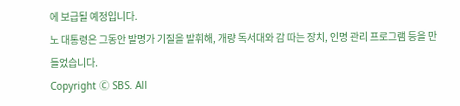에 보급될 예정입니다.
노 대통령은 그동안 발명가 기질을 발휘해, 개량 독서대와 감 따는 장치, 인명 관리 프로그램 등을 만들었습니다.
Copyright Ⓒ SBS. All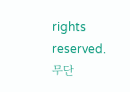rights reserved.무단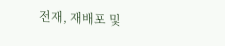전재, 재배포 및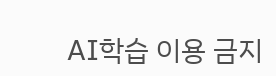AI학습 이용 금지